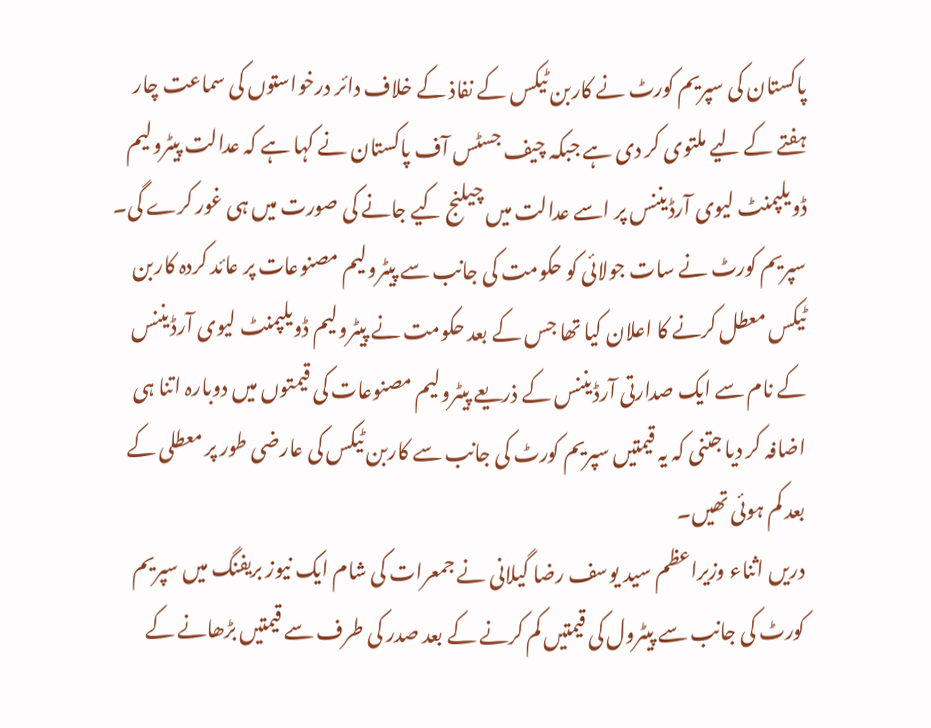پاکستان کی سپریم کورٹ نے کاربن ٹیکس کے نفاذ کے خلاف دائر درخواستوں کی سماعت چار ہفتے کے لیے ملتوی کر دی ہے جبکہ چیف جسٹس آف پاکستان نے کہا ہے کہ عدالت پیٹرولیم ڈویلپمنٹ لیوی آرڈیننس پر اسے عدالت میں چیلنج کیے جانے کی صورت میں ہی غور کرے گی۔
سپریم کورٹ نے سات جولائی کو حکومت کی جانب سے پیٹرولیم مصنوعات پر عائد کردہ کاربن ٹیکس معطل کرنے کا اعلان کیا تھا جس کے بعد حکومت نے پیٹرولیم ڈویلپمنٹ لیوی آرڈیننس کے نام سے ایک صدارتی آرڈیننس کے ذریعے پیٹرولیم مصنوعات کی قیمتوں میں دوبارہ اتنا ہی اضافہ کر دیا جتنی کہ یہ قیمتیں سپریم کورٹ کی جانب سے کاربن ٹیکس کی عارضی طور پر معطلی کے بعد کم ہوئی تھیں۔
دریں اثناء وزیراعظم سید یوسف رضا گیلانی نے جمعرات کی شام ایک نیوز بریفنگ میں سپریم کورٹ کی جانب سے پیٹرول کی قیمتیں کم کرنے کے بعد صدر کی طرف سے قیمتیں بڑھانے کے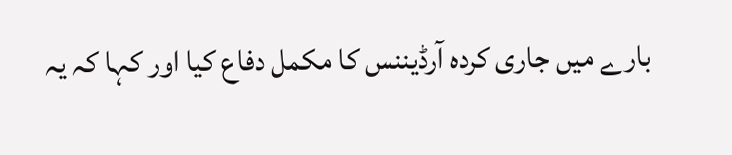بارے میں جاری کردہ آرڈیننس کا مکمل دفاع کیا اور کہا کہ یہ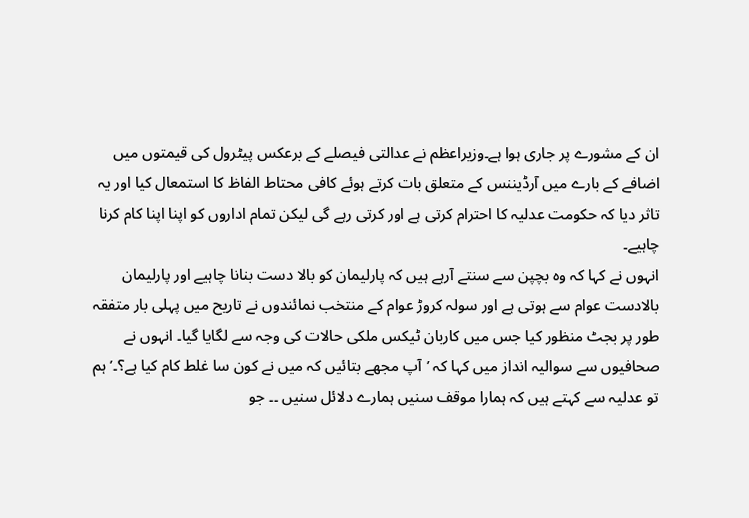ان کے مشورے پر جاری ہوا ہے۔وزیراعظم نے عدالتی فیصلے کے برعکس پیٹرول کی قیمتوں میں اضافے کے بارے میں آرڈیننس کے متعلق بات کرتے ہوئے کافی محتاط الفاظ کا استمعال کیا اور یہ تاثر دیا کہ حکومت عدلیہ کا احترام کرتی ہے اور کرتی رہے گی لیکن تمام اداروں کو اپنا اپنا کام کرنا چاہیے۔
انہوں نے کہا کہ وہ بچپن سے سنتے آرہے ہیں کہ پارلیمان کو بالا دست بنانا چاہیے اور پارلیمان بالادست عوام سے ہوتی ہے اور سولہ کروڑ عوام کے منتخب نمائندوں نے تاریح میں پہلی بار متفقہ طور پر بجٹ منظور کیا جس میں کاربان ٹیکس ملکی حالات کی وجہ سے لگایا گیا۔ انہوں نے صحافیوں سے سوالیہ انداز میں کہا کہ ’آپ مجھے بتائیں کہ میں نے کون سا غلط کام کیا ہے؟۔’ہم تو عدلیہ سے کہتے ہیں کہ ہمارا موقف سنیں ہمارے دلائل سنیں ۔۔ جو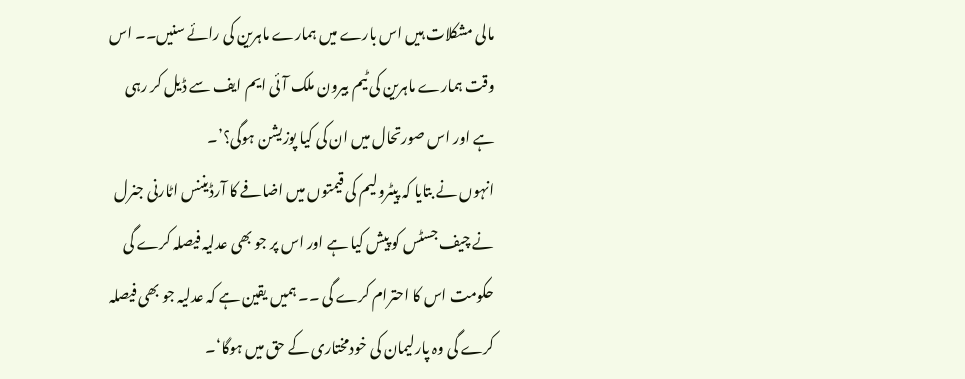مالی مشکلات ہیں اس بارے میں ہمارے ماہرین کی رائے سنیں۔۔ اس وقت ہمارے ماہرین کی ٹیم بیرون ملک آئی ایم ایف سے ڈیل کر رہی ہے اور اس صورتحال میں ان کی کیا پوزیشن ہوگی؟’۔
انہوں نے بتایا کہ پیٹرولیم کی قیمتوں میں اضافے کا آرڈیننس اٹارنی جنرل نے چیف جسٹس کو پیش کیا ہے اور اس پر جو بھی عدلیہ فیصلہ کرے گی حکومت اس کا احترام کرے گی ۔۔ ہمیں یقین ہے کہ عدلیہ جو بھی فیصلہ کرے گی وہ پارلیمان کی خودمختاری کے حق میں ہوگا‘۔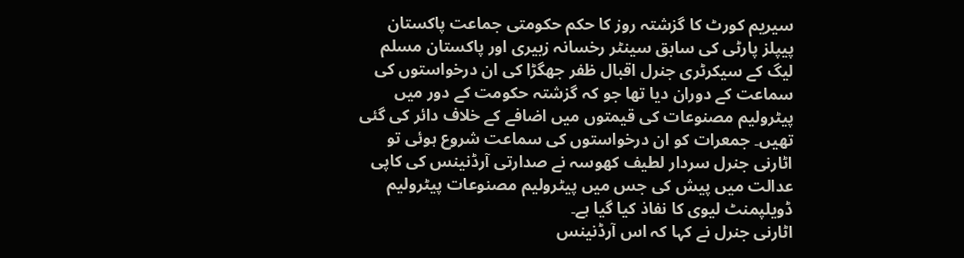سیریم کورٹ کا گزشتہ روز کا حکم حکومتی جماعت پاکستان پیپلز پارٹی کی سابق سینٹر رخسانہ زبیری اور پاکستان مسلم لیگ کے سیکرٹری جنرل اقبال ظفر جھگڑا کی ان درخواستوں کی سماعت کے دوران دیا تھا جو کہ گزشتہ حکومت کے دور میں پیٹرولیم مصنوعات کی قیمتوں میں اضافے کے خلاف دائر کی گئی تھیں۔ جمعرات کو ان درخواستوں کی سماعت شروع ہوئی تو اٹارنی جنرل سردار لطیف کھوسہ نے صدارتی آرڈنینس کی کاپی عدالت میں پیش کی جس میں پیٹرولیم مصنوعات پیٹرولیم ڈویلپمنٹ لیوی کا نفاذ کیا گیا ہے۔
اٹارنی جنرل نے کہا کہ اس آرڈنینس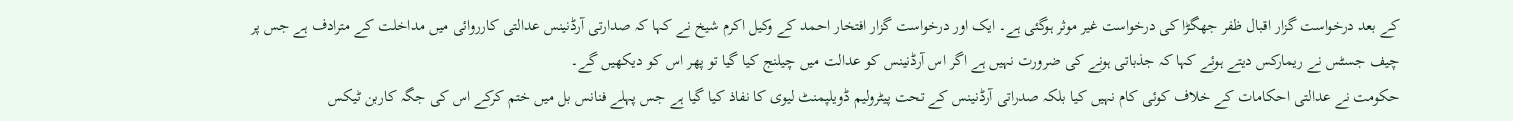کے بعد درخواست گزار اقبال ظفر جھگڑا کی درخواست غیر موثر ہوگئی ہے۔ ایک اور درخواست گزار افتخار احمد کے وکیل اکرم شیخ نے کہا کہ صدارتی آرڈنینس عدالتی کارروائی میں مداخلت کے مترادف ہے جس پر چیف جسٹس نے ریمارکس دیتے ہوئے کہا کہ جذباتی ہونے کی ضرورت نہیں ہے اگر اس آرڈنینس کو عدالت میں چیلنج کیا گیا تو پھر اس کو دیکھیں گے۔
حکومت نے عدالتی احکامات کے خلاف کوئی کام نہیں کیا بلکہ صدراتی آرڈنینس کے تحت پیٹرولیم ڈویلپمنٹ لیوی کا نفاذ کیا گیا ہے جس پہلے فنانس بل میں ختم کرکے اس کی جگہ کاربن ٹیکس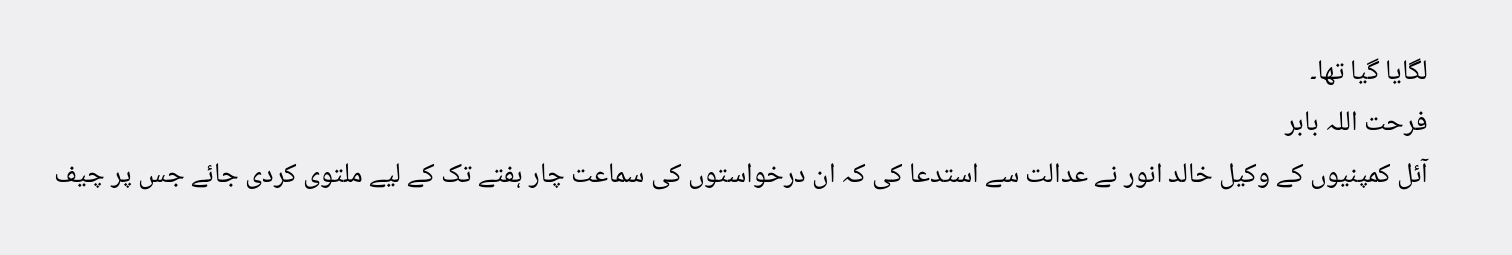لگایا گیا تھا۔
فرحت اللہ بابر
آئل کمپنیوں کے وکیل خالد انور نے عدالت سے استدعا کی کہ ان درخواستوں کی سماعت چار ہفتے تک کے لیے ملتوی کردی جائے جس پر چیف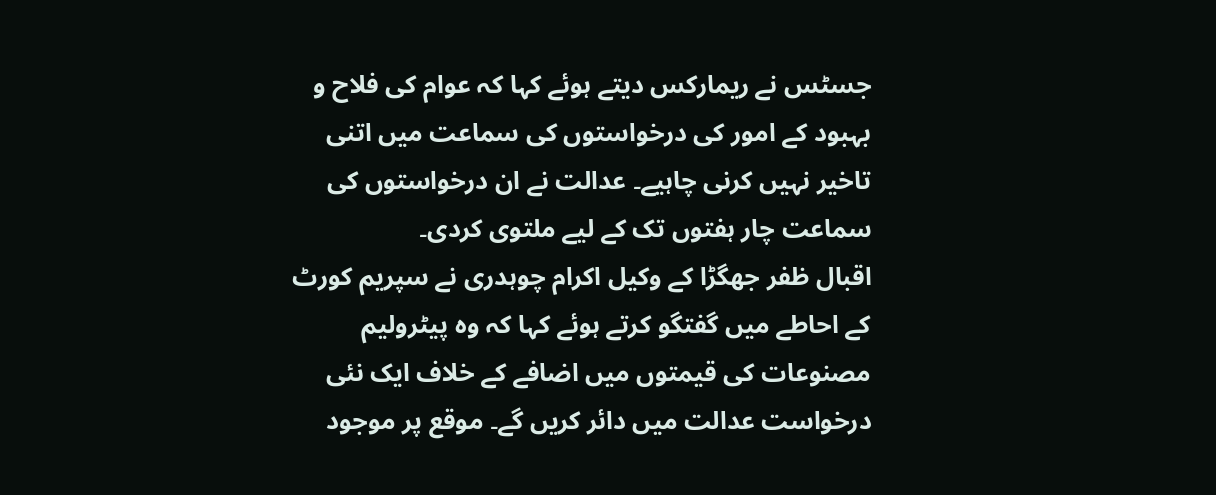جسٹس نے ریمارکس دیتے ہوئے کہا کہ عوام کی فلاح و بہبود کے امور کی درخواستوں کی سماعت میں اتنی تاخیر نہیں کرنی چاہیے۔ عدالت نے ان درخواستوں کی سماعت چار ہفتوں تک کے لیے ملتوی کردی۔
اقبال ظفر جھگڑا کے وکیل اکرام چوہدری نے سپریم کورٹ کے احاطے میں گفتگو کرتے ہوئے کہا کہ وہ پیٹرولیم مصنوعات کی قیمتوں میں اضافے کے خلاف ایک نئی درخواست عدالت میں دائر کریں گے۔ موقع پر موجود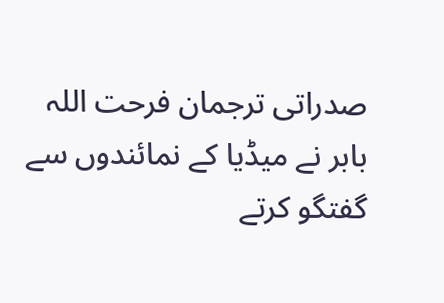صدراتی ترجمان فرحت اللہ بابر نے میڈیا کے نمائندوں سے گفتگو کرتے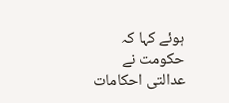ہوئے کہا کہ حکومت نے عدالتی احکامات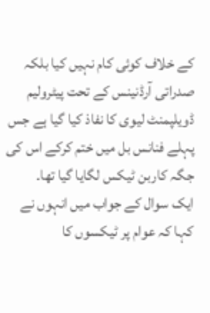کے خلاف کوئی کام نہیں کیا بلکہ صدراتی آرڈنینس کے تحت پیٹرولیم ڈویلپمنٹ لیوی کا نفاذ کیا گیا ہے جس پہلے فنانس بل میں ختم کرکے اس کی جگہ کاربن ٹیکس لگایا گیا تھا۔
ایک سوال کے جواب میں انہوں نے کہا کہ عوام پر ٹیکسوں کا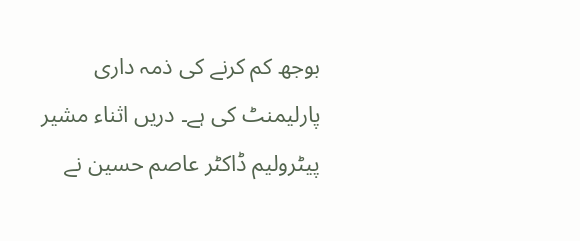بوجھ کم کرنے کی ذمہ داری پارلیمنٹ کی ہے۔ دریں اثناء مشیر پیٹرولیم ڈاکٹر عاصم حسین نے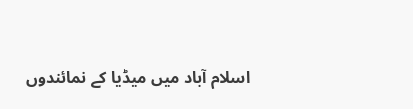اسلام آباد میں میڈیا کے نمائندوں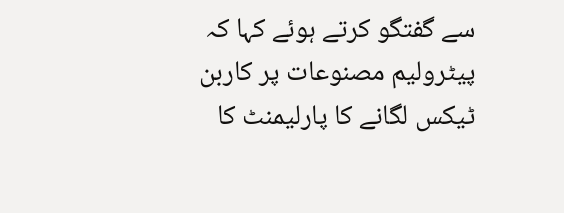سے گفتگو کرتے ہوئے کہا کہ پیٹرولیم مصنوعات پر کاربن ٹیکس لگانے کا پارلیمنٹ کا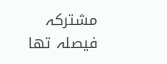مشترکہ فیصلہ تھا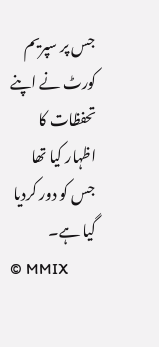جس پر سپریم کورٹ نے اپنے تحفظات کا اظہار کیا تھا جس کو دور کردیا گیا ہے۔
© MMIX